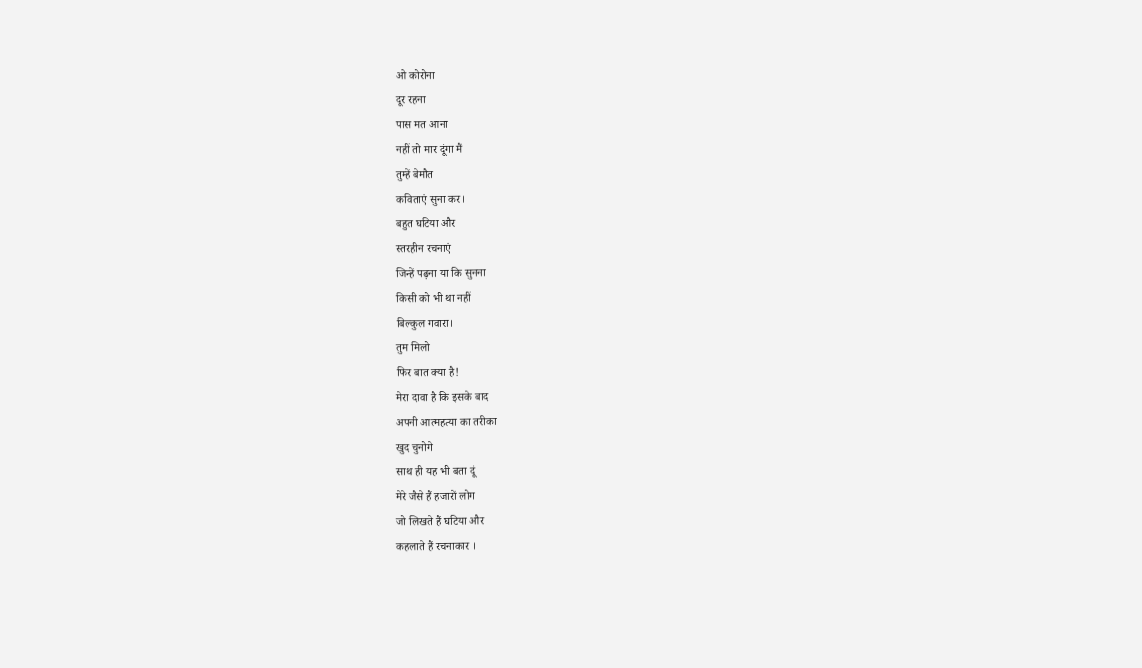ओ कोरोना
दूर रहना
पास मत आना
नहीं तो मार दूंगा मैं
तुम्हें बेमौत
कविताएं सुना कर।
बहुत घटिया और
स्तरहीन रचनाएं
जिन्हें पढ़ना या कि सुनना
किसी को भी था नहीं
बिल्कुल गवारा।
तुम मिलो
फिर बात क्या है!
मेरा दावा है कि इसके बाद
अपनी आत्महत्या का तरीका
खुद चुनोगे
साथ ही यह भी बता दूं
मेरे जैसे हैं हजारों लोग
जो लिखते हैं घटिया और
कहलाते हैं रचनाकार ।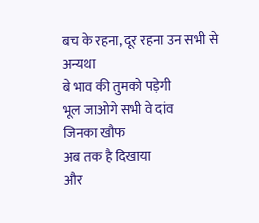बच के रहना, दूर रहना उन सभी से
अन्यथा
बे भाव की तुमको पड़ेगी
भूल जाओगे सभी वे दांव
जिनका खौफ
अब तक है दिखाया
और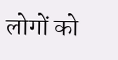लोगों को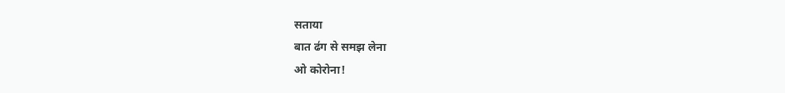सताया
बात ढ॔ग से समझ लेना
ओ कोरोना!